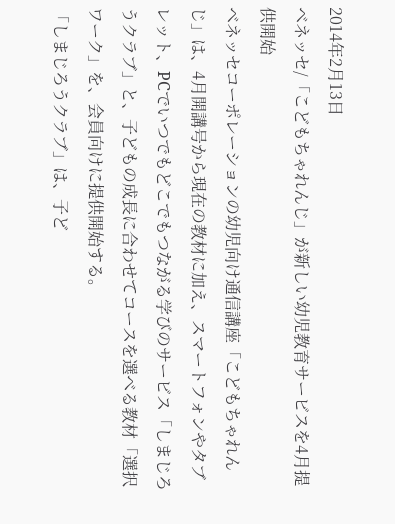2014年2月13日
ベネッセ/「こどもちゃれんじ」が新しい幼児教育サービスを4月提供開始
ベネッセコーポレーションの幼児向け通信講座「こどもちゃれんじ」は、4月開講号から現在の教材に加え、スマートフォンやタブレット、PCでいつでもどこでもつながる学びのサービス「しまじろうクラブ」と、子どもの成長に合わせてコースを選べる教材「選択ワーク」を、会員向けに提供開始する。
「しまじろうクラブ」は、子ど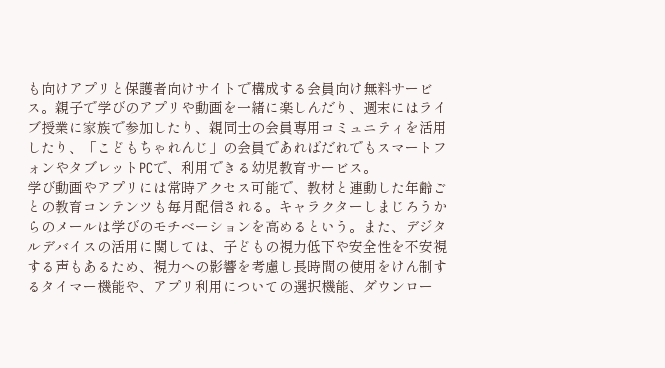も向けアプリと保護者向けサイトで構成する会員向け無料サービス。親子で学びのアプリや動画を一緒に楽しんだり、週末にはライブ授業に家族で参加したり、親同士の会員専用コミュニティを活用したり、「こどもちゃれんじ」の会員であればだれでもスマートフォンやタブレットPCで、利用できる幼児教育サービス。
学び動画やアプリには常時アクセス可能で、教材と連動した年齢ごとの教育コンテンツも毎月配信される。キャラクターしまじろうからのメールは学びのモチベーションを高めるという。また、デジタルデバイスの活用に関しては、子どもの視力低下や安全性を不安視する声もあるため、視力への影響を考慮し長時間の使用をけん制するタイマー機能や、アプリ利用についての選択機能、ダウンロー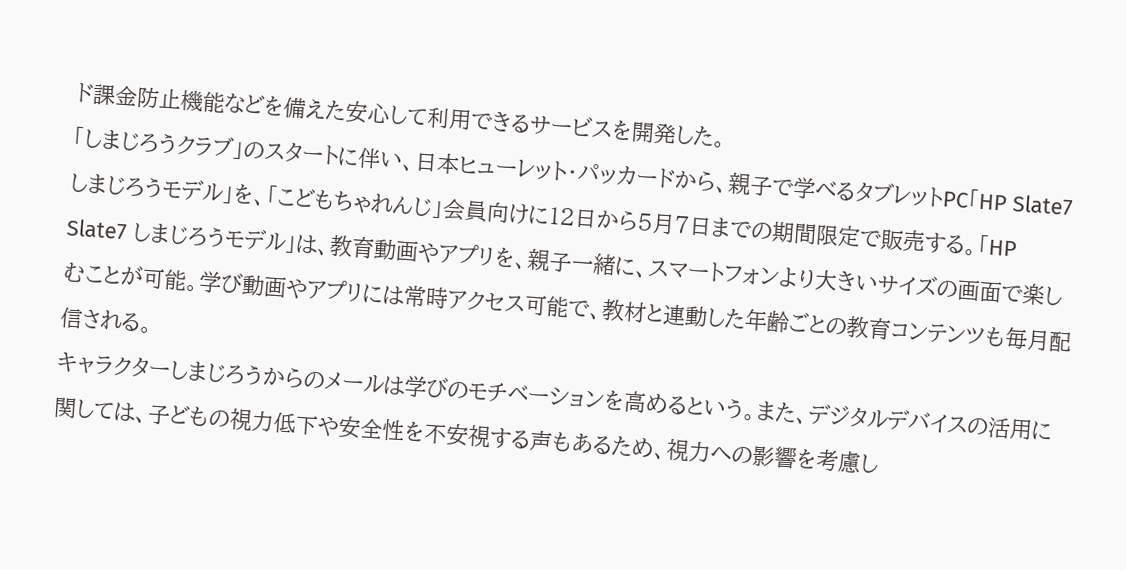ド課金防止機能などを備えた安心して利用できるサービスを開発した。
「しまじろうクラブ」のスタートに伴い、日本ヒューレット・パッカードから、親子で学べるタブレットPC「HP Slate7 しまじろうモデル」を、「こどもちゃれんじ」会員向けに12日から5月7日までの期間限定で販売する。「HP Slate7 しまじろうモデル」は、教育動画やアプリを、親子一緒に、スマートフォンより大きいサイズの画面で楽しむことが可能。学び動画やアプリには常時アクセス可能で、教材と連動した年齢ごとの教育コンテンツも毎月配信される。
キャラクターしまじろうからのメールは学びのモチベーションを高めるという。また、デジタルデバイスの活用に関しては、子どもの視力低下や安全性を不安視する声もあるため、視力への影響を考慮し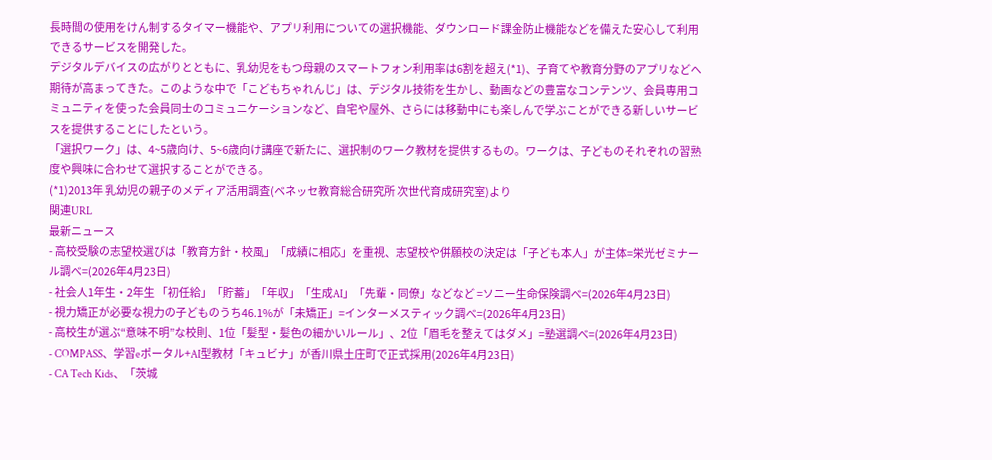長時間の使用をけん制するタイマー機能や、アプリ利用についての選択機能、ダウンロード課金防止機能などを備えた安心して利用できるサービスを開発した。
デジタルデバイスの広がりとともに、乳幼児をもつ母親のスマートフォン利用率は6割を超え(*1)、子育てや教育分野のアプリなどへ期待が高まってきた。このような中で「こどもちゃれんじ」は、デジタル技術を生かし、動画などの豊富なコンテンツ、会員専用コミュニティを使った会員同士のコミュニケーションなど、自宅や屋外、さらには移動中にも楽しんで学ぶことができる新しいサービスを提供することにしたという。
「選択ワーク」は、4~5歳向け、5~6歳向け講座で新たに、選択制のワーク教材を提供するもの。ワークは、子どものそれぞれの習熟度や興味に合わせて選択することができる。
(*1)2013年 乳幼児の親子のメディア活用調査(ベネッセ教育総合研究所 次世代育成研究室)より
関連URL
最新ニュース
- 高校受験の志望校選びは「教育方針・校風」「成績に相応」を重視、志望校や併願校の決定は「子ども本人」が主体=栄光ゼミナール調べ=(2026年4月23日)
- 社会人1年生・2年生 「初任給」「貯蓄」「年収」「生成AI」「先輩・同僚」などなど =ソニー生命保険調べ=(2026年4月23日)
- 視力矯正が必要な視力の子どものうち46.1%が「未矯正」=インターメスティック調べ=(2026年4月23日)
- 高校生が選ぶ“意味不明”な校則、1位「髪型・髪色の細かいルール」、2位「眉毛を整えてはダメ」=塾選調べ=(2026年4月23日)
- COMPASS、学習eポータル+AI型教材「キュビナ」が香川県土庄町で正式採用(2026年4月23日)
- CA Tech Kids、「茨城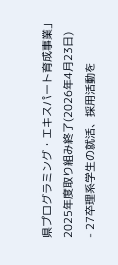県プログラミング・エキスパート育成事業」2025年度取り組み終了(2026年4月23日)
- 27卒理系学生の就活、採用活動を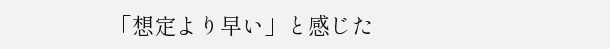「想定より早い」と感じた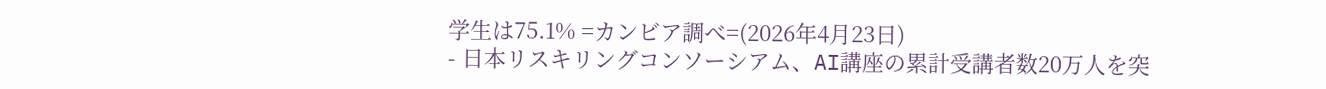学生は75.1% =カンビア調べ=(2026年4月23日)
- 日本リスキリングコンソーシアム、AI講座の累計受講者数20万人を突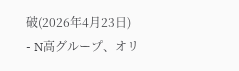破(2026年4月23日)
- N高グループ、オリ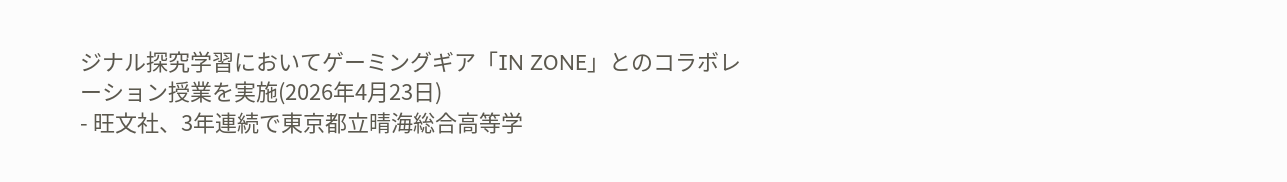ジナル探究学習においてゲーミングギア「IN ZONE」とのコラボレーション授業を実施(2026年4月23日)
- 旺文社、3年連続で東京都立晴海総合高等学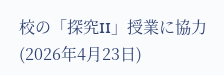校の「探究II」授業に協力(2026年4月23日)